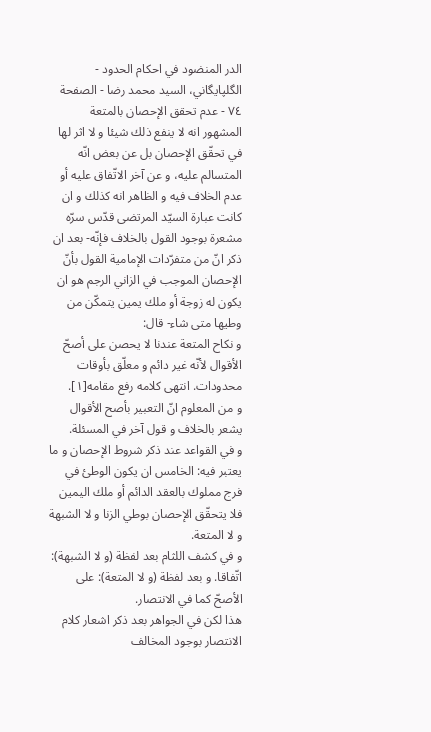الدر المنضود في احكام الحدود - الگلپايگاني، السيد محمد رضا - الصفحة ٧٤ - عدم تحقق الإحصان بالمتعة
المشهور انه لا ينفع ذلك شيئا و لا اثر لها في تحقّق الإحصان بل عن بعض انّه المتسالم عليه، و عن آخر الاتّفاق عليه أو عدم الخلاف فيه و الظاهر انه كذلك و ان كانت عبارة السيّد المرتضى قدّس سرّه مشعرة بوجود القول بالخلاف فإنّه- بعد ان ذكر انّ من متفرّدات الإمامية القول بأنّ الإحصان الموجب في الزاني الرجم هو ان يكون له زوجة أو ملك يمين يتمكّن من وطيها متى شاء- قال:
و نكاح المتعة عندنا لا يحصن على أصحّ الأقوال لأنّه غير دائم و معلّق بأوقات محدودات. انتهى كلامه رفع مقامه[١].
و من المعلوم انّ التعبير بأصح الأقوال يشعر بالخلاف و قول آخر في المسئلة.
و في القواعد عند ذكر شروط الإحصان و ما يعتبر فيه: الخامس ان يكون الوطئ في فرج مملوك بالعقد الدائم أو ملك اليمين فلا يتحقّق الإحصان بوطي الزنا و لا الشبهة و لا المتعة.
و في كشف اللثام بعد لفظة (و لا الشبهة): اتّفاقا. و بعد لفظة (و لا المتعة): على الأصحّ كما في الانتصار.
هذا لكن في الجواهر بعد ذكر اشعار كلام الانتصار بوجود المخالف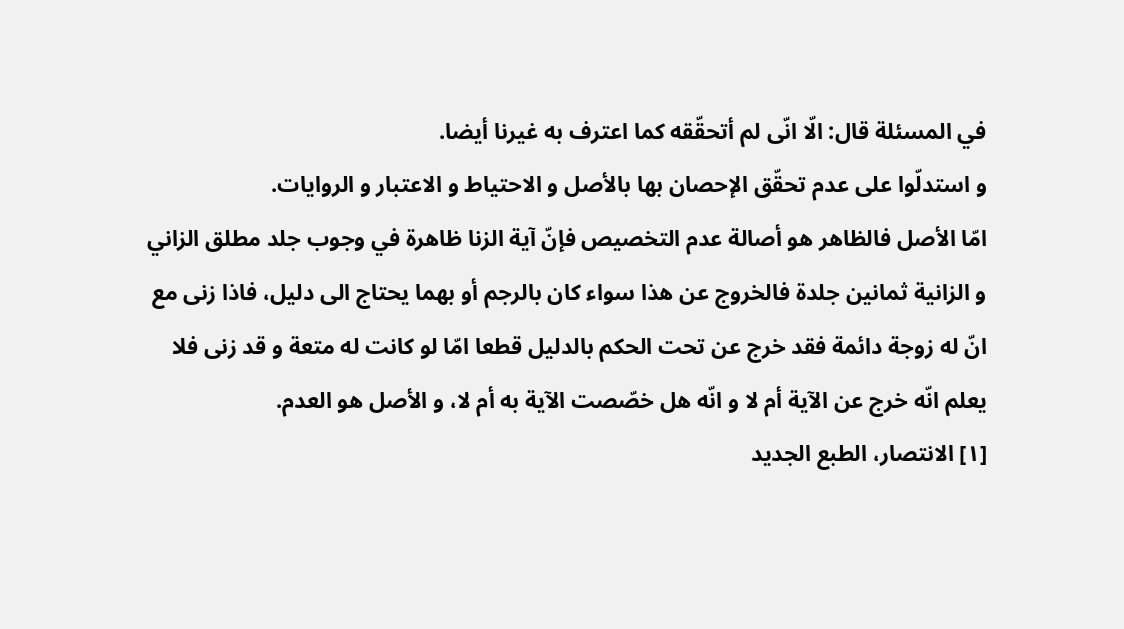في المسئلة قال: الّا انّى لم أتحقّقه كما اعترف به غيرنا أيضا.
و استدلّوا على عدم تحقّق الإحصان بها بالأصل و الاحتياط و الاعتبار و الروايات.
امّا الأصل فالظاهر هو أصالة عدم التخصيص فإنّ آية الزنا ظاهرة في وجوب جلد مطلق الزاني و الزانية ثمانين جلدة فالخروج عن هذا سواء كان بالرجم أو بهما يحتاج الى دليل، فاذا زنى مع انّ له زوجة دائمة فقد خرج عن تحت الحكم بالدليل قطعا امّا لو كانت له متعة و قد زنى فلا يعلم انّه خرج عن الآية أم لا و انّه هل خصّصت الآية به أم لا، و الأصل هو العدم.
[١] الانتصار، الطبع الجديد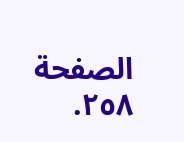الصفحة ٢٥٨.